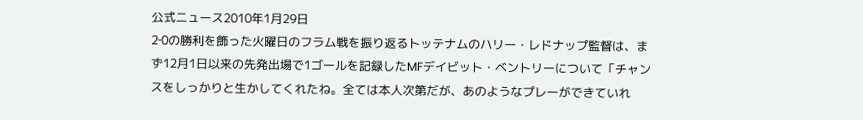公式ニュース2010年1月29日
2‐0の勝利を飾った火曜日のフラム戦を振り返るトッテナムのハリー・レドナップ監督は、まず12月1日以来の先発出場で1ゴールを記録したMFデイビット・ベントリーについて「チャンスをしっかりと生かしてくれたね。全ては本人次第だが、あのようなプレーができていれ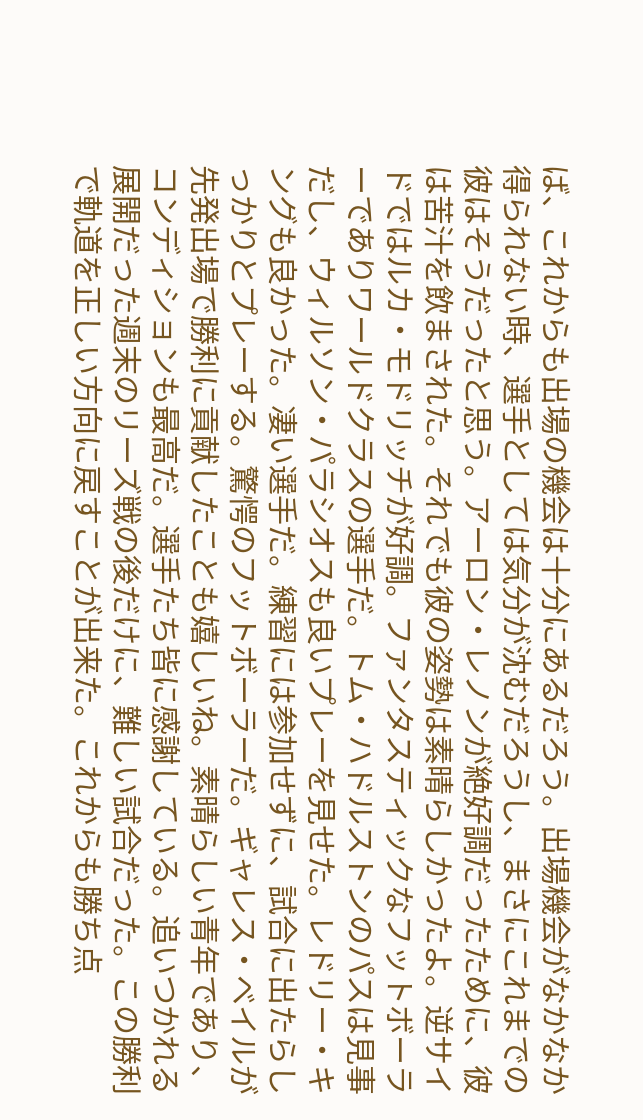ば、これからも出場の機会は十分にあるだろう。出場機会がなかなか得られない時、選手としては気分が沈むだろうし、まさにこれまでの彼はそうだったと思う。アーロン・レノンが絶好調だったために、彼は苦汁を飲まされた。それでも彼の姿勢は素晴らしかったよ。逆サイドではルカ・モドリッチが好調。ファンタスティックなフットボーラーでありワールドクラスの選手だ。トム・ハドルストンのパスは見事だし、ウィルソン・パラシオスも良いプレーを見せた。レドリー・キングも良かった。凄い選手だ。練習には参加せずに、試合に出たらしっかりとプレーする。驚愕のフットボーラーだ。ギャレス・ベイルが先発出場で勝利に貢献したことも嬉しいね。素晴らしい青年であり、コンディションも最高だ。選手たち皆に感謝している。追いつかれる展開だった週末のリーズ戦の後だけに、難しい試合だった。この勝利で軌道を正しい方向に戻すことが出来た。これからも勝ち点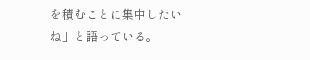を積むことに集中したいね」と語っている。